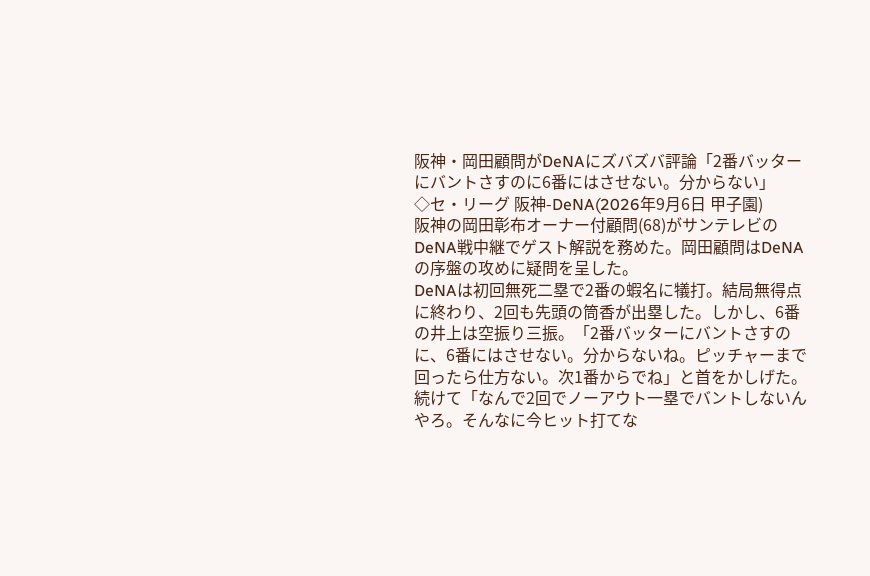阪神・岡田顧問がDeNAにズバズバ評論「2番バッターにバントさすのに6番にはさせない。分からない」
◇セ・リーグ 阪神-DeNA(2026年9月6日 甲子園)
阪神の岡田彰布オーナー付顧問(68)がサンテレビのDeNA戦中継でゲスト解説を務めた。岡田顧問はDeNAの序盤の攻めに疑問を呈した。
DeNAは初回無死二塁で2番の蝦名に犠打。結局無得点に終わり、2回も先頭の筒香が出塁した。しかし、6番の井上は空振り三振。「2番バッターにバントさすのに、6番にはさせない。分からないね。ピッチャーまで回ったら仕方ない。次1番からでね」と首をかしげた。
続けて「なんで2回でノーアウト一塁でバントしないんやろ。そんなに今ヒット打てな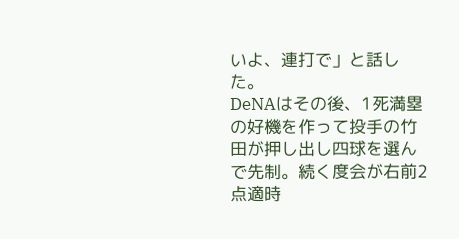いよ、連打で」と話した。
DeNAはその後、1死満塁の好機を作って投手の竹田が押し出し四球を選んで先制。続く度会が右前2点適時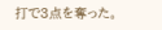打で3点を奪った。